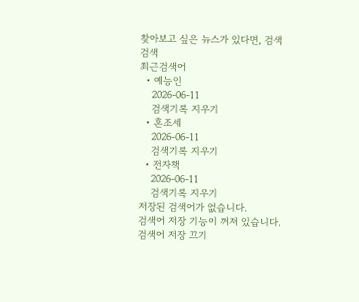찾아보고 싶은 뉴스가 있다면, 검색
검색
최근검색어
  • 예능인
    2026-06-11
    검색기록 지우기
  • 혼조세
    2026-06-11
    검색기록 지우기
  • 전자책
    2026-06-11
    검색기록 지우기
저장된 검색어가 없습니다.
검색어 저장 기능이 꺼져 있습니다.
검색어 저장 끄기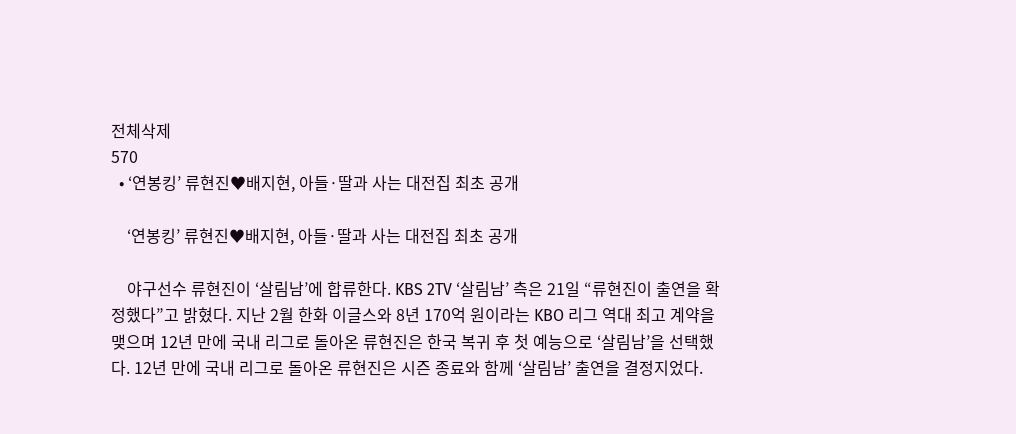전체삭제
570
  • ‘연봉킹’ 류현진♥배지현, 아들·딸과 사는 대전집 최초 공개

    ‘연봉킹’ 류현진♥배지현, 아들·딸과 사는 대전집 최초 공개

    야구선수 류현진이 ‘살림남’에 합류한다. KBS 2TV ‘살림남’ 측은 21일 “류현진이 출연을 확정했다”고 밝혔다. 지난 2월 한화 이글스와 8년 170억 원이라는 KBO 리그 역대 최고 계약을 맺으며 12년 만에 국내 리그로 돌아온 류현진은 한국 복귀 후 첫 예능으로 ‘살림남’을 선택했다. 12년 만에 국내 리그로 돌아온 류현진은 시즌 종료와 함께 ‘살림남’ 출연을 결정지었다.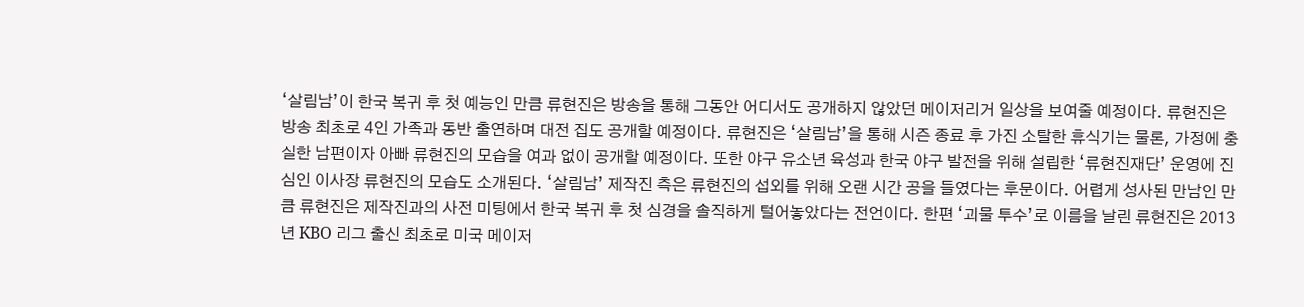‘살림남’이 한국 복귀 후 첫 예능인 만큼 류현진은 방송을 통해 그동안 어디서도 공개하지 않았던 메이저리거 일상을 보여줄 예정이다. 류현진은 방송 최초로 4인 가족과 동반 출연하며 대전 집도 공개할 예정이다. 류현진은 ‘살림남’을 통해 시즌 종료 후 가진 소탈한 휴식기는 물론, 가정에 충실한 남편이자 아빠 류현진의 모습을 여과 없이 공개할 예정이다. 또한 야구 유소년 육성과 한국 야구 발전을 위해 설립한 ‘류현진재단’ 운영에 진심인 이사장 류현진의 모습도 소개된다. ‘살림남’ 제작진 측은 류현진의 섭외를 위해 오랜 시간 공을 들였다는 후문이다. 어렵게 성사된 만남인 만큼 류현진은 제작진과의 사전 미팅에서 한국 복귀 후 첫 심경을 솔직하게 털어놓았다는 전언이다. 한편 ‘괴물 투수’로 이름을 날린 류현진은 2013년 KBO 리그 출신 최초로 미국 메이저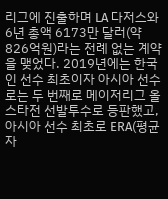리그에 진출하며 LA 다저스와 6년 총액 6173만 달러(약 826억원)라는 전례 없는 계약을 맺었다. 2019년에는 한국인 선수 최초이자 아시아 선수로는 두 번째로 메이저리그 올스타전 선발투수로 등판했고, 아시아 선수 최초로 ERA(평균자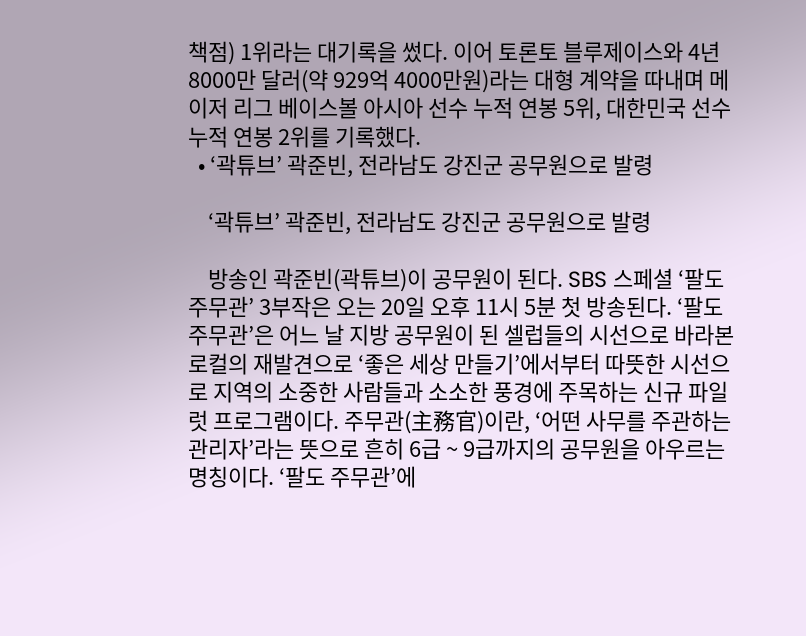책점) 1위라는 대기록을 썼다. 이어 토론토 블루제이스와 4년 8000만 달러(약 929억 4000만원)라는 대형 계약을 따내며 메이저 리그 베이스볼 아시아 선수 누적 연봉 5위, 대한민국 선수 누적 연봉 2위를 기록했다.
  • ‘곽튜브’ 곽준빈, 전라남도 강진군 공무원으로 발령

    ‘곽튜브’ 곽준빈, 전라남도 강진군 공무원으로 발령

    방송인 곽준빈(곽튜브)이 공무원이 된다. SBS 스페셜 ‘팔도 주무관’ 3부작은 오는 20일 오후 11시 5분 첫 방송된다. ‘팔도 주무관’은 어느 날 지방 공무원이 된 셀럽들의 시선으로 바라본 로컬의 재발견으로 ‘좋은 세상 만들기’에서부터 따뜻한 시선으로 지역의 소중한 사람들과 소소한 풍경에 주목하는 신규 파일럿 프로그램이다. 주무관(主務官)이란, ‘어떤 사무를 주관하는 관리자’라는 뜻으로 흔히 6급 ~ 9급까지의 공무원을 아우르는 명칭이다. ‘팔도 주무관’에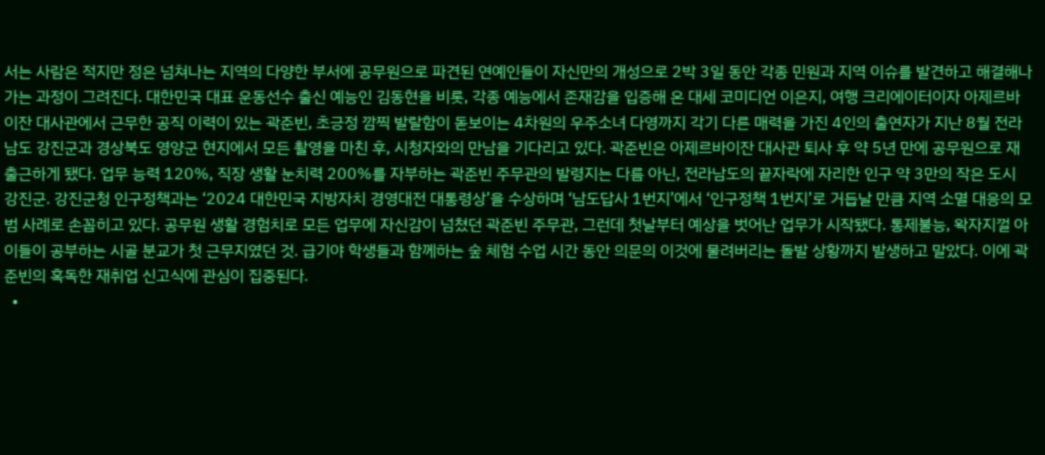서는 사람은 적지만 정은 넘쳐나는 지역의 다양한 부서에 공무원으로 파견된 연예인들이 자신만의 개성으로 2박 3일 동안 각종 민원과 지역 이슈를 발견하고 해결해나가는 과정이 그려진다. 대한민국 대표 운동선수 출신 예능인 김동현을 비롯, 각종 예능에서 존재감을 입증해 온 대세 코미디언 이은지, 여행 크리에이터이자 아제르바이잔 대사관에서 근무한 공직 이력이 있는 곽준빈, 초긍정 깜찍 발랄함이 돋보이는 4차원의 우주소녀 다영까지 각기 다른 매력을 가진 4인의 출연자가 지난 8월 전라남도 강진군과 경상북도 영양군 현지에서 모든 촬영을 마친 후, 시청자와의 만남을 기다리고 있다. 곽준빈은 아제르바이잔 대사관 퇴사 후 약 5년 만에 공무원으로 재출근하게 됐다. 업무 능력 120%, 직장 생활 눈치력 200%를 자부하는 곽준빈 주무관의 발령지는 다름 아닌, 전라남도의 끝자락에 자리한 인구 약 3만의 작은 도시 강진군. 강진군청 인구정책과는 ‘2024 대한민국 지방자치 경영대전 대통령상’을 수상하며 ‘남도답사 1번지’에서 ‘인구정책 1번지’로 거듭날 만큼 지역 소멸 대응의 모범 사례로 손꼽히고 있다. 공무원 생활 경험치로 모든 업무에 자신감이 넘쳤던 곽준빈 주무관, 그런데 첫날부터 예상을 벗어난 업무가 시작됐다. 통제불능, 왁자지껄 아이들이 공부하는 시골 분교가 첫 근무지였던 것. 급기야 학생들과 함께하는 숲 체험 수업 시간 동안 의문의 이것에 물려버리는 돌발 상황까지 발생하고 말았다. 이에 곽준빈의 혹독한 재취업 신고식에 관심이 집중된다.
  •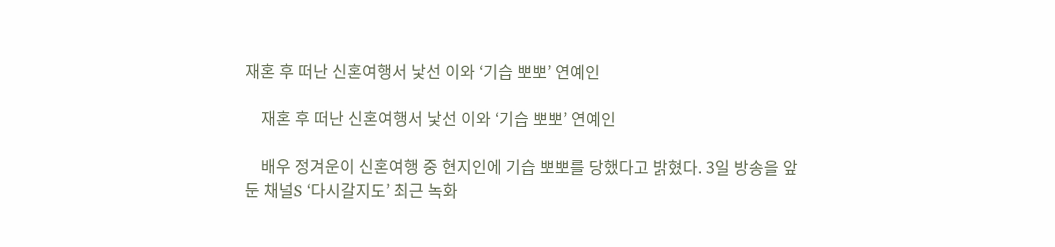재혼 후 떠난 신혼여행서 낯선 이와 ‘기습 뽀뽀’ 연예인

    재혼 후 떠난 신혼여행서 낯선 이와 ‘기습 뽀뽀’ 연예인

    배우 정겨운이 신혼여행 중 현지인에 기습 뽀뽀를 당했다고 밝혔다. 3일 방송을 앞둔 채널S ‘다시갈지도’ 최근 녹화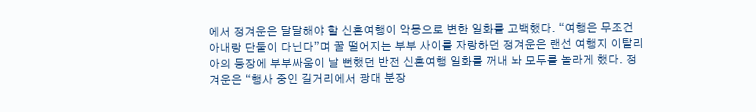에서 정겨운은 달달해야 할 신혼여행이 악몽으로 변한 일화를 고백했다. “여행은 무조건 아내랑 단둘이 다닌다”며 꿀 떨어지는 부부 사이를 자랑하던 정겨운은 랜선 여행지 이탈리아의 등장에 부부싸움이 날 뻔했던 반전 신혼여행 일화를 꺼내 놔 모두를 놀라게 했다. 정겨운은 “행사 중인 길거리에서 광대 분장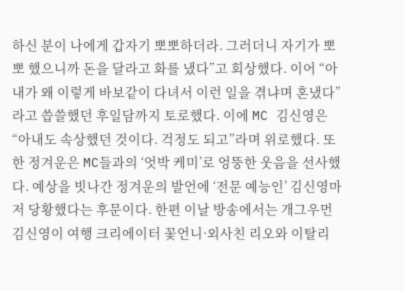하신 분이 나에게 갑자기 뽀뽀하더라. 그러더니 자기가 뽀뽀 했으니까 돈을 달라고 화를 냈다”고 회상했다. 이어 “아내가 왜 이렇게 바보같이 다녀서 이런 일을 겪냐며 혼냈다”라고 씁쓸했던 후일담까지 토로했다. 이에 MC 김신영은 “아내도 속상했던 것이다. 걱정도 되고”라며 위로했다. 또한 정겨운은 MC들과의 ‘엇박 케미’로 엉뚱한 웃음을 선사했다. 예상을 빗나간 정겨운의 발언에 ‘전문 예능인’ 김신영마저 당황했다는 후문이다. 한편 이날 방송에서는 개그우먼 김신영이 여행 크리에이터 꽃언니·외사친 리오와 이탈리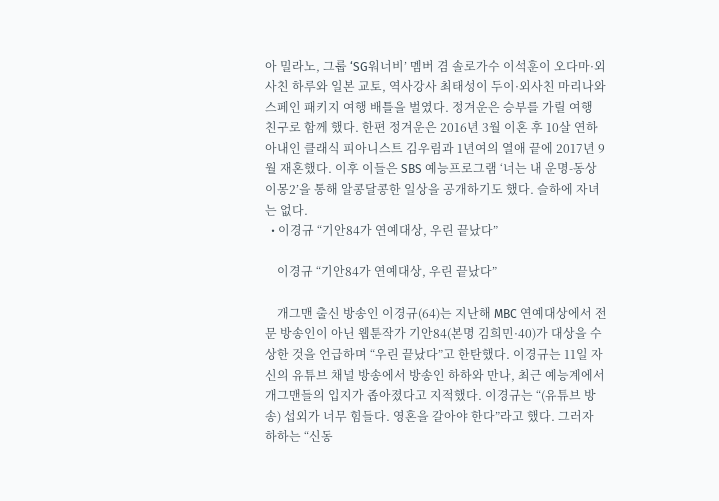아 밀라노, 그룹 ‘SG워너비’ 멤버 겸 솔로가수 이석훈이 오다마·외사친 하루와 일본 교토, 역사강사 최태성이 두이·외사친 마리나와 스페인 패키지 여행 배틀을 벌였다. 정겨운은 승부를 가릴 여행 친구로 함께 했다. 한편 정겨운은 2016년 3월 이혼 후 10살 연하 아내인 클래식 피아니스트 김우림과 1년여의 열애 끝에 2017년 9월 재혼했다. 이후 이들은 SBS 예능프로그램 ‘너는 내 운명-동상이몽2’을 통해 알콩달콩한 일상을 공개하기도 했다. 슬하에 자녀는 없다.
  • 이경규 “기안84가 연예대상, 우린 끝났다”

    이경규 “기안84가 연예대상, 우린 끝났다”

    개그맨 출신 방송인 이경규(64)는 지난해 MBC 연예대상에서 전문 방송인이 아닌 웹툰작가 기안84(본명 김희민·40)가 대상을 수상한 것을 언급하며 “우린 끝났다”고 한탄했다. 이경규는 11일 자신의 유튜브 채널 방송에서 방송인 하하와 만나, 최근 예능계에서 개그맨들의 입지가 좁아졌다고 지적했다. 이경규는 “(유튜브 방송) 섭외가 너무 힘들다. 영혼을 갈아야 한다”라고 했다. 그러자 하하는 “신동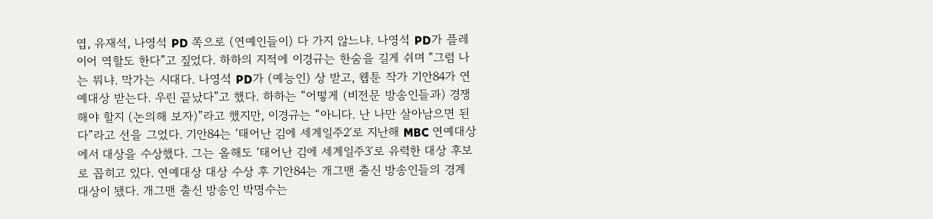엽, 유재석, 나영석 PD 쪽으로 (연예인들이) 다 가지 않느냐. 나영석 PD가 플레이어 역할도 한다”고 짚었다. 하하의 지적에 이경규는 한숨을 길게 쉬며 “그럼 나는 뭐냐. 막가는 시대다. 나영석 PD가 (예능인) 상 받고, 웹툰 작가 기안84가 연예대상 받는다. 우린 끝났다”고 했다. 하하는 “어떻게 (비전문 방송인들과) 경쟁해야 할지 (논의해 보자)”라고 했지만, 이경규는 “아니다. 난 나만 살아남으면 된다”라고 선을 그었다. 기안84는 ‘태어난 김에 세계일주2′로 지난해 MBC 연예대상에서 대상을 수상했다. 그는 올해도 ‘태어난 김에 세계일주3′로 유력한 대상 후보로 꼽히고 있다. 연예대상 대상 수상 후 기안84는 개그맨 출신 방송인들의 경계 대상이 됐다. 개그맨 출신 방송인 박명수는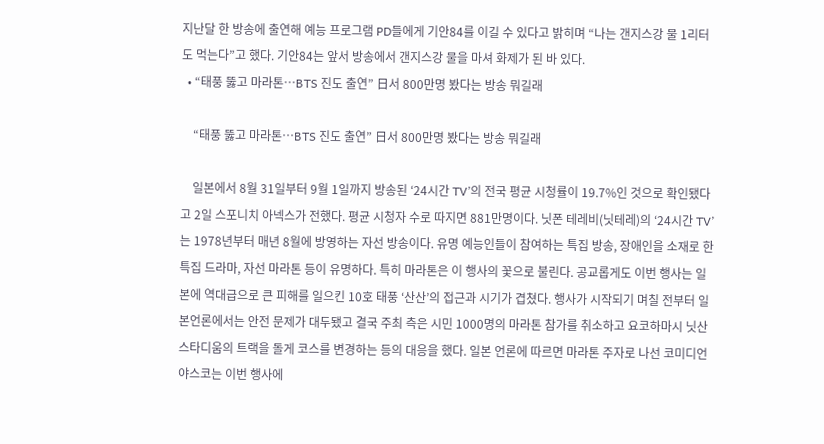지난달 한 방송에 출연해 예능 프로그램 PD들에게 기안84를 이길 수 있다고 밝히며 “나는 갠지스강 물 1리터도 먹는다”고 했다. 기안84는 앞서 방송에서 갠지스강 물을 마셔 화제가 된 바 있다.
  • “태풍 뚫고 마라톤…BTS 진도 출연” 日서 800만명 봤다는 방송 뭐길래

    “태풍 뚫고 마라톤…BTS 진도 출연” 日서 800만명 봤다는 방송 뭐길래

    일본에서 8월 31일부터 9월 1일까지 방송된 ‘24시간 TV’의 전국 평균 시청률이 19.7%인 것으로 확인됐다고 2일 스포니치 아넥스가 전했다. 평균 시청자 수로 따지면 881만명이다. 닛폰 테레비(닛테레)의 ‘24시간 TV’는 1978년부터 매년 8월에 방영하는 자선 방송이다. 유명 예능인들이 참여하는 특집 방송, 장애인을 소재로 한 특집 드라마, 자선 마라톤 등이 유명하다. 특히 마라톤은 이 행사의 꽃으로 불린다. 공교롭게도 이번 행사는 일본에 역대급으로 큰 피해를 일으킨 10호 태풍 ‘산산’의 접근과 시기가 겹쳤다. 행사가 시작되기 며칠 전부터 일본언론에서는 안전 문제가 대두됐고 결국 주최 측은 시민 1000명의 마라톤 참가를 취소하고 요코하마시 닛산 스타디움의 트랙을 돌게 코스를 변경하는 등의 대응을 했다. 일본 언론에 따르면 마라톤 주자로 나선 코미디언 야스코는 이번 행사에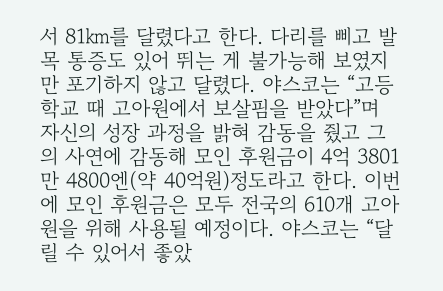서 81㎞를 달렸다고 한다. 다리를 삐고 발목 통증도 있어 뛰는 게 불가능해 보였지만 포기하지 않고 달렸다. 야스코는 “고등학교 때 고아원에서 보살핌을 받았다”며 자신의 성장 과정을 밝혀 감동을 줬고 그의 사연에 감동해 모인 후원금이 4억 3801만 4800엔(약 40억원)정도라고 한다. 이번에 모인 후원금은 모두 전국의 610개 고아원을 위해 사용될 예정이다. 야스코는 “달릴 수 있어서 좋았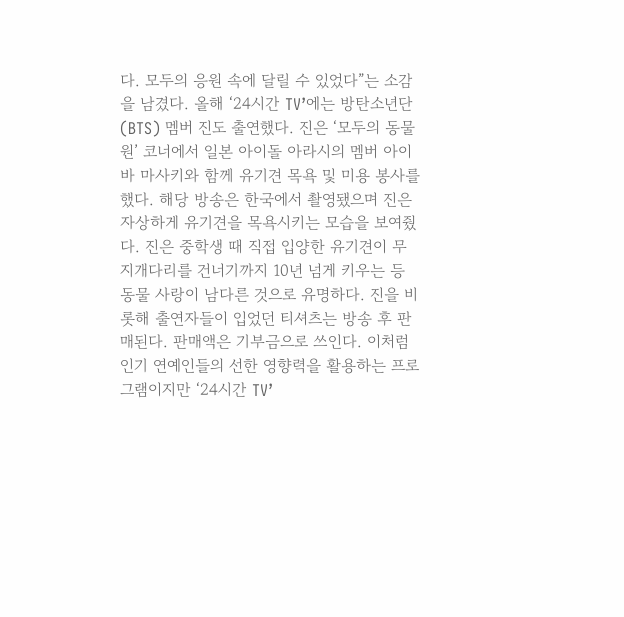다. 모두의 응원 속에 달릴 수 있었다”는 소감을 남겼다. 올해 ‘24시간 TV’에는 방탄소년단(BTS) 멤버 진도 출연했다. 진은 ‘모두의 동물원’ 코너에서 일본 아이돌 아라시의 멤버 아이바 마사키와 함께 유기견 목욕 및 미용 봉사를 했다. 해당 방송은 한국에서 촬영됐으며 진은 자상하게 유기견을 목욕시키는 모습을 보여줬다. 진은 중학생 때 직접 입양한 유기견이 무지개다리를 건너기까지 10년 넘게 키우는 등 동물 사랑이 남다른 것으로 유명하다. 진을 비롯해 출연자들이 입었던 티셔츠는 방송 후 판매된다. 판매액은 기부금으로 쓰인다. 이처럼 인기 연예인들의 선한 영향력을 활용하는 프로그램이지만 ‘24시간 TV’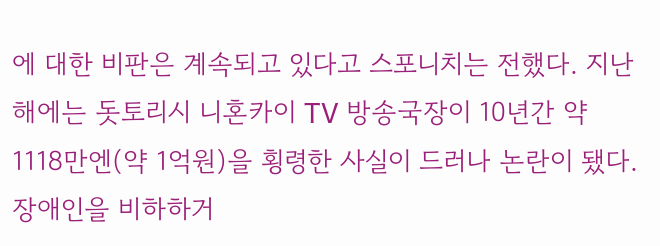에 대한 비판은 계속되고 있다고 스포니치는 전했다. 지난해에는 돗토리시 니혼카이 TV 방송국장이 10년간 약 1118만엔(약 1억원)을 횡령한 사실이 드러나 논란이 됐다. 장애인을 비하하거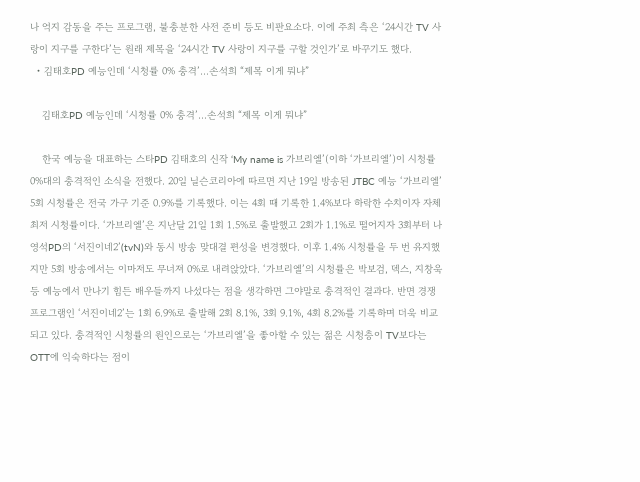나 억지 감동을 주는 프로그램, 불충분한 사전 준비 등도 비판요소다. 이에 주최 측은 ‘24시간 TV 사랑이 지구를 구한다’는 원래 제목을 ‘24시간 TV 사랑이 지구를 구할 것인가’로 바꾸기도 했다.
  • 김태호PD 예능인데 ‘시청률 0% 충격’…손석희 “제목 이게 뭐냐”

    김태호PD 예능인데 ‘시청률 0% 충격’…손석희 “제목 이게 뭐냐”

    한국 예능을 대표하는 스타PD 김태호의 신작 ‘My name is 가브리엘’(이하 ‘가브리엘’)이 시청률 0%대의 충격적인 소식을 전했다. 20일 닐슨코리아에 따르면 지난 19일 방송된 JTBC 예능 ‘가브리엘’ 5회 시청률은 전국 가구 기준 0.9%를 기록했다. 이는 4회 때 기록한 1.4%보다 하락한 수치이자 자체 최저 시청률이다. ‘가브리엘’은 지난달 21일 1회 1.5%로 출발했고 2회가 1.1%로 떨어지자 3회부터 나영석PD의 ‘서진이네2’(tvN)와 동시 방송 맞대결 편성을 변경했다. 이후 1.4% 시청률을 두 번 유지했지만 5회 방송에서는 이마저도 무너져 0%로 내려앉았다. ‘가브리엘’의 시청률은 박보검, 덱스, 지창욱 등 예능에서 만나기 힘든 배우들까지 나섰다는 점을 생각하면 그야말로 충격적인 결과다. 반면 경쟁 프로그램인 ‘서진이네2’는 1회 6.9%로 출발해 2회 8.1%, 3회 9.1%, 4회 8.2%를 기록하며 더욱 비교되고 있다. 충격적인 시청률의 원인으로는 ‘가브리엘’을 좋아할 수 있는 젊은 시청층이 TV보다는 OTT에 익숙하다는 점이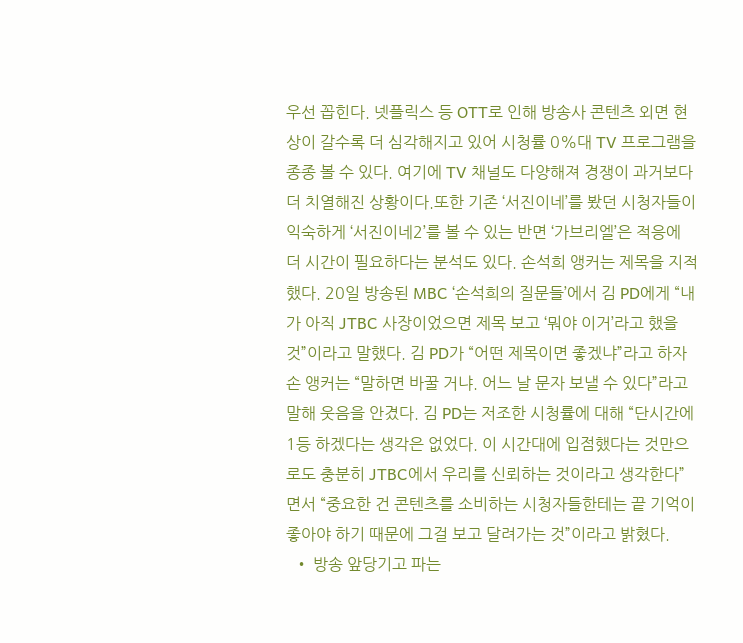우선 꼽힌다. 넷플릭스 등 OTT로 인해 방송사 콘텐츠 외면 현상이 갈수록 더 심각해지고 있어 시청률 0%대 TV 프로그램을 종종 볼 수 있다. 여기에 TV 채널도 다양해져 경쟁이 과거보다 더 치열해진 상황이다.또한 기존 ‘서진이네’를 봤던 시청자들이 익숙하게 ‘서진이네2’를 볼 수 있는 반면 ‘가브리엘’은 적응에 더 시간이 필요하다는 분석도 있다. 손석희 앵커는 제목을 지적했다. 20일 방송된 MBC ‘손석희의 질문들’에서 김 PD에게 “내가 아직 JTBC 사장이었으면 제목 보고 ‘뭐야 이거’라고 했을 것”이라고 말했다. 김 PD가 “어떤 제목이면 좋겠냐”라고 하자 손 앵커는 “말하면 바꿀 거냐. 어느 날 문자 보낼 수 있다”라고 말해 웃음을 안겼다. 김 PD는 저조한 시청률에 대해 “단시간에 1등 하겠다는 생각은 없었다. 이 시간대에 입점했다는 것만으로도 충분히 JTBC에서 우리를 신뢰하는 것이라고 생각한다”면서 “중요한 건 콘텐츠를 소비하는 시청자들한테는 끝 기억이 좋아야 하기 때문에 그걸 보고 달려가는 것”이라고 밝혔다.
  • 방송 앞당기고 파는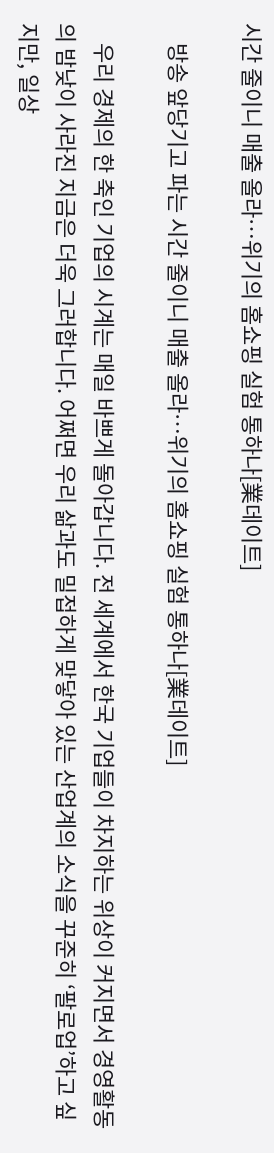시간 줄이니 매출 올라…위기의 홈쇼핑 실험 통하나[業데이트]

    방송 앞당기고 파는 시간 줄이니 매출 올라…위기의 홈쇼핑 실험 통하나[業데이트]

    우리 경제의 한 축인 기업의 시계는 매일 바쁘게 돌아갑니다. 전 세계에서 한국 기업들이 차지하는 위상이 커지면서 경영활동의 밤낮이 사라진 지금은 더욱 그러합니다. 어쩌면 우리 삶과도 밀접하게 맞닿아 있는 산업계의 소식을 꾸준히 ‘팔로업’하고 싶지만, 일상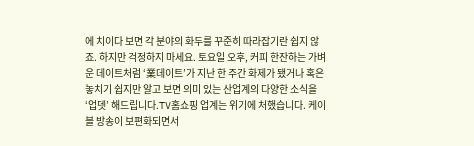에 치이다 보면 각 분야의 화두를 꾸준히 따라잡기란 쉽지 않죠. 하지만 걱정하지 마세요. 토요일 오후, 커피 한잔하는 가벼운 데이트처럼 ‘業데이트’가 지난 한 주간 화제가 됐거나 혹은 놓치기 쉽지만 알고 보면 의미 있는 산업계의 다양한 소식을 ‘업뎃’ 해드립니다.TV홈쇼핑 업계는 위기에 처했습니다. 케이블 방송이 보편화되면서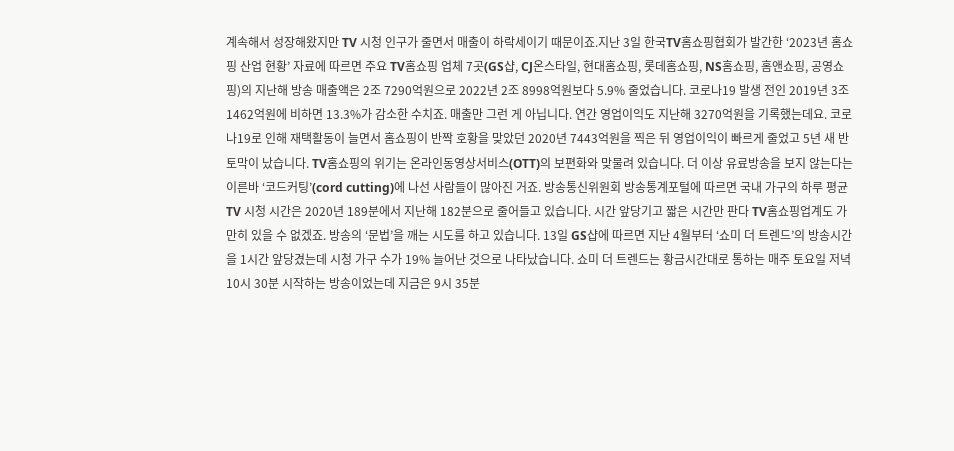계속해서 성장해왔지만 TV 시청 인구가 줄면서 매출이 하락세이기 때문이죠.지난 3일 한국TV홈쇼핑협회가 발간한 ‘2023년 홈쇼핑 산업 현황’ 자료에 따르면 주요 TV홈쇼핑 업체 7곳(GS샵, CJ온스타일, 현대홈쇼핑, 롯데홈쇼핑, NS홈쇼핑, 홈앤쇼핑, 공영쇼핑)의 지난해 방송 매출액은 2조 7290억원으로 2022년 2조 8998억원보다 5.9% 줄었습니다. 코로나19 발생 전인 2019년 3조 1462억원에 비하면 13.3%가 감소한 수치죠. 매출만 그런 게 아닙니다. 연간 영업이익도 지난해 3270억원을 기록했는데요. 코로나19로 인해 재택활동이 늘면서 홈쇼핑이 반짝 호황을 맞았던 2020년 7443억원을 찍은 뒤 영업이익이 빠르게 줄었고 5년 새 반토막이 났습니다. TV홈쇼핑의 위기는 온라인동영상서비스(OTT)의 보편화와 맞물려 있습니다. 더 이상 유료방송을 보지 않는다는 이른바 ‘코드커팅’(cord cutting)에 나선 사람들이 많아진 거죠. 방송통신위원회 방송통계포털에 따르면 국내 가구의 하루 평균 TV 시청 시간은 2020년 189분에서 지난해 182분으로 줄어들고 있습니다. 시간 앞당기고 짧은 시간만 판다 TV홈쇼핑업계도 가만히 있을 수 없겠죠. 방송의 ‘문법’을 깨는 시도를 하고 있습니다. 13일 GS샵에 따르면 지난 4월부터 ‘쇼미 더 트렌드’의 방송시간을 1시간 앞당겼는데 시청 가구 수가 19% 늘어난 것으로 나타났습니다. 쇼미 더 트렌드는 황금시간대로 통하는 매주 토요일 저녁 10시 30분 시작하는 방송이었는데 지금은 9시 35분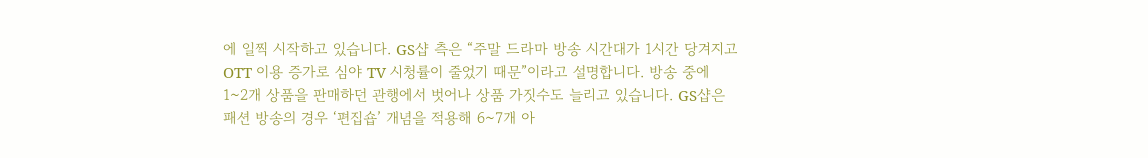에 일찍 시작하고 있습니다. GS샵 측은 “주말 드라마 방송 시간대가 1시간 당겨지고 OTT 이용 증가로 심야 TV 시청률이 줄었기 때문”이라고 설명합니다. 방송 중에 1~2개 상품을 판매하던 관행에서 벗어나 상품 가짓수도 늘리고 있습니다. GS샵은 패션 방송의 경우 ‘편집숍’ 개념을 적용해 6~7개 아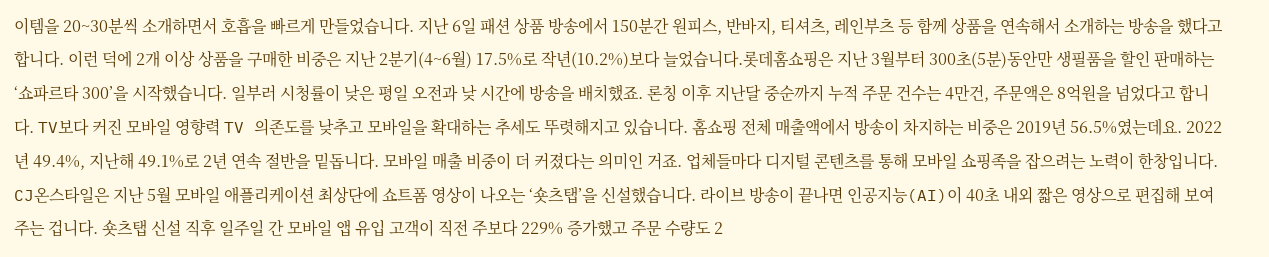이템을 20~30분씩 소개하면서 호흡을 빠르게 만들었습니다. 지난 6일 패션 상품 방송에서 150분간 원피스, 반바지, 티셔츠, 레인부츠 등 함께 상품을 연속해서 소개하는 방송을 했다고 합니다. 이런 덕에 2개 이상 상품을 구매한 비중은 지난 2분기(4~6월) 17.5%로 작년(10.2%)보다 늘었습니다.롯데홈쇼핑은 지난 3월부터 300초(5분)동안만 생필품을 할인 판매하는 ‘쇼파르타 300’을 시작했습니다. 일부러 시청률이 낮은 평일 오전과 낮 시간에 방송을 배치했죠. 론칭 이후 지난달 중순까지 누적 주문 건수는 4만건, 주문액은 8억원을 넘었다고 합니다. TV보다 커진 모바일 영향력 TV 의존도를 낮추고 모바일을 확대하는 추세도 뚜렷해지고 있습니다. 홈쇼핑 전체 매출액에서 방송이 차지하는 비중은 2019년 56.5%였는데요. 2022년 49.4%, 지난해 49.1%로 2년 연속 절반을 밑돕니다. 모바일 매출 비중이 더 커졌다는 의미인 거죠. 업체들마다 디지털 콘텐츠를 통해 모바일 쇼핑족을 잡으려는 노력이 한창입니다. CJ온스타일은 지난 5월 모바일 애플리케이션 최상단에 쇼트폼 영상이 나오는 ‘숏츠탭’을 신설했습니다. 라이브 방송이 끝나면 인공지능(AI)이 40초 내외 짧은 영상으로 편집해 보여주는 겁니다. 숏츠탭 신설 직후 일주일 간 모바일 앱 유입 고객이 직전 주보다 229% 증가했고 주문 수량도 2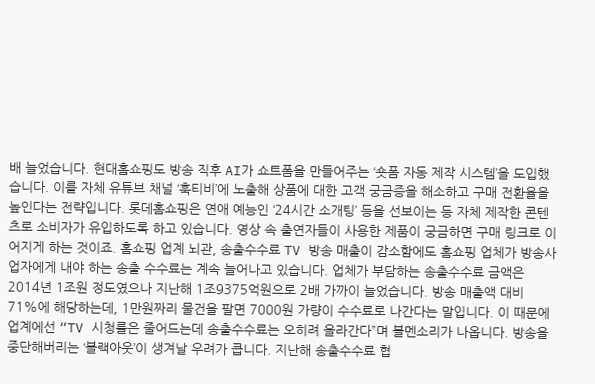배 늘었습니다. 현대홈쇼핑도 방송 직후 AI가 쇼트폼을 만들어주는 ‘숏폼 자동 제작 시스템’을 도입했습니다. 이를 자체 유튜브 채널 ‘훅티비’에 노출해 상품에 대한 고객 궁금증을 해소하고 구매 전환율을 높인다는 전략입니다. 롯데홈쇼핑은 연애 예능인 ‘24시간 소개팅’ 등을 선보이는 등 자체 제작한 콘텐츠로 소비자가 유입하도록 하고 있습니다. 영상 속 출연자들이 사용한 제품이 궁금하면 구매 링크로 이어지게 하는 것이죠. 홈쇼핑 업계 뇌관, 송출수수료 TV 방송 매출이 감소함에도 홈쇼핑 업체가 방송사업자에게 내야 하는 송출 수수료는 계속 늘어나고 있습니다. 업체가 부담하는 송출수수료 금액은 2014년 1조원 정도였으나 지난해 1조9375억원으로 2배 가까이 늘었습니다. 방송 매출액 대비 71%에 해당하는데, 1만원짜리 물건을 팔면 7000원 가량이 수수료로 나간다는 말입니다. 이 때문에 업계에선 “TV 시청률은 줄어드는데 송출수수료는 오히려 올라간다”며 볼멘소리가 나옵니다. 방송을 중단해버리는 ‘블랙아웃’이 생겨날 우려가 큽니다. 지난해 송출수수료 협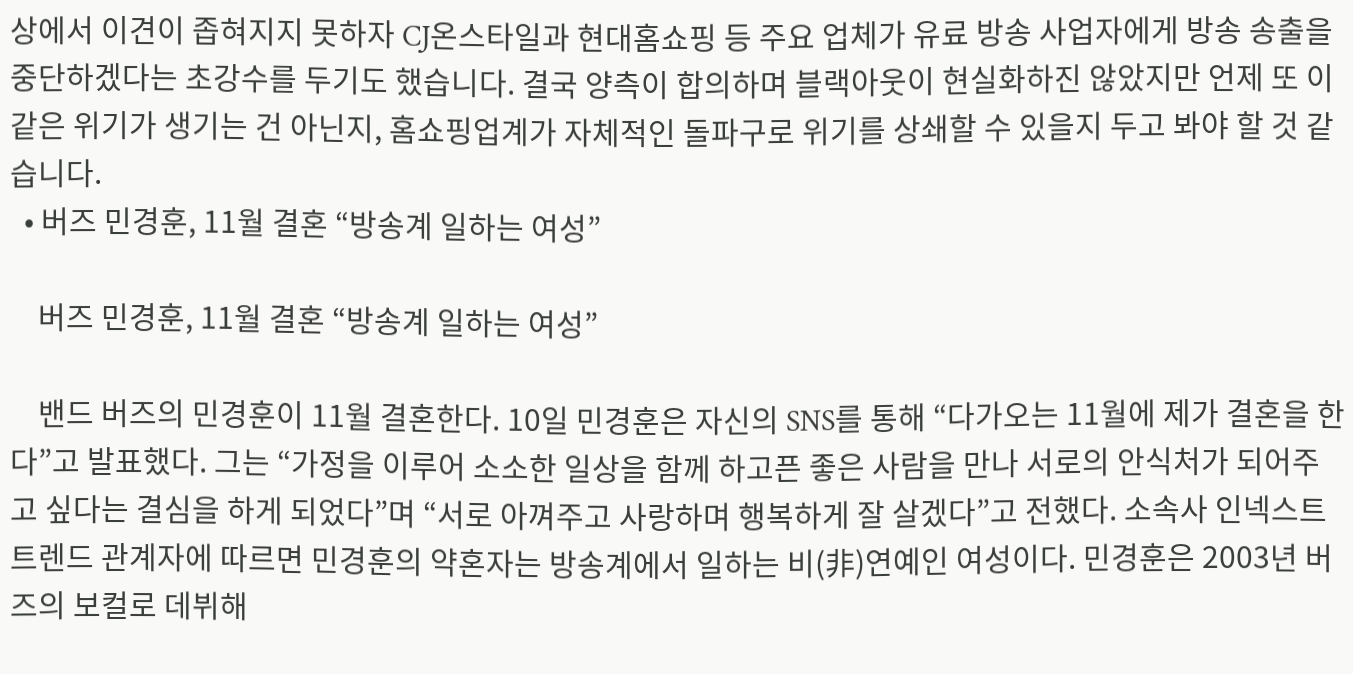상에서 이견이 좁혀지지 못하자 CJ온스타일과 현대홈쇼핑 등 주요 업체가 유료 방송 사업자에게 방송 송출을 중단하겠다는 초강수를 두기도 했습니다. 결국 양측이 합의하며 블랙아웃이 현실화하진 않았지만 언제 또 이 같은 위기가 생기는 건 아닌지, 홈쇼핑업계가 자체적인 돌파구로 위기를 상쇄할 수 있을지 두고 봐야 할 것 같습니다.
  • 버즈 민경훈, 11월 결혼 “방송계 일하는 여성”

    버즈 민경훈, 11월 결혼 “방송계 일하는 여성”

    밴드 버즈의 민경훈이 11월 결혼한다. 10일 민경훈은 자신의 SNS를 통해 “다가오는 11월에 제가 결혼을 한다”고 발표했다. 그는 “가정을 이루어 소소한 일상을 함께 하고픈 좋은 사람을 만나 서로의 안식처가 되어주고 싶다는 결심을 하게 되었다”며 “서로 아껴주고 사랑하며 행복하게 잘 살겠다”고 전했다. 소속사 인넥스트트렌드 관계자에 따르면 민경훈의 약혼자는 방송계에서 일하는 비(非)연예인 여성이다. 민경훈은 2003년 버즈의 보컬로 데뷔해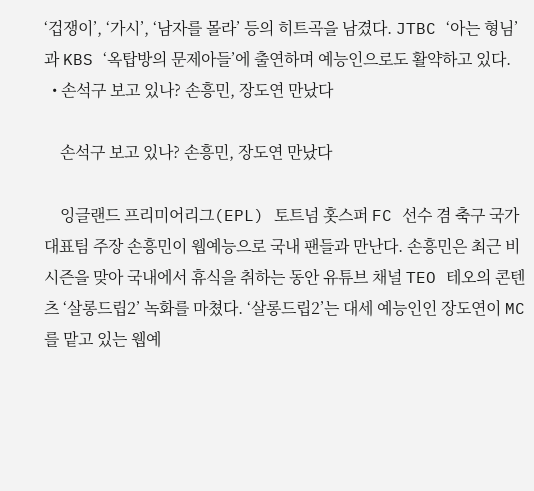‘겁쟁이’, ‘가시’, ‘남자를 몰라’ 등의 히트곡을 남겼다. JTBC ‘아는 형님’과 KBS ‘옥탑방의 문제아들’에 출연하며 예능인으로도 활약하고 있다.
  • 손석구 보고 있나? 손흥민, 장도연 만났다

    손석구 보고 있나? 손흥민, 장도연 만났다

    잉글랜드 프리미어리그(EPL) 토트넘 홋스퍼 FC 선수 겸 축구 국가대표팀 주장 손흥민이 웹예능으로 국내 팬들과 만난다. 손흥민은 최근 비시즌을 맞아 국내에서 휴식을 취하는 동안 유튜브 채널 TEO 테오의 콘텐츠 ‘살롱드립2’ 녹화를 마쳤다. ‘살롱드립2’는 대세 예능인인 장도연이 MC를 맡고 있는 웹예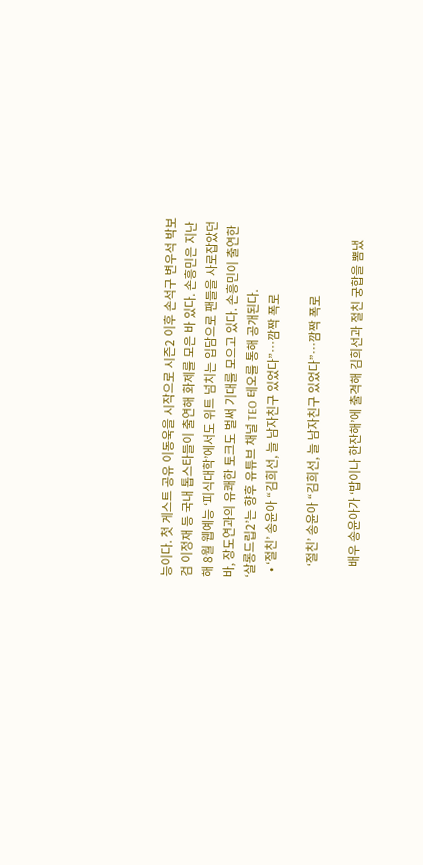능이다. 첫 게스트 공유 이동욱을 시작으로 시즌2 이후 손석구 변우석 박보검 이정재 등 국내 톱스타들이 출연해 화제를 모은 바 있다. 손흥민은 지난해 8월 웹예능 ‘피식대학’에서도 위트 넘치는 입담으로 팬들을 사로잡았던바, 장도연과의 유쾌한 토크도 벌써 기대를 모으고 있다. 손흥민이 출연한 ‘살롱드립2’는 향후 유튜브 채널 TEO 테오를 통해 공개된다.
  • ‘절친’ 송윤아 “김희선, 늘 남자친구 있었다”…깜짝 폭로

    ‘절친’ 송윤아 “김희선, 늘 남자친구 있었다”…깜짝 폭로

    배우 송윤아가 ‘밥이나 한잔해’에 출격해 김희선과 절친 궁합을 뽐냈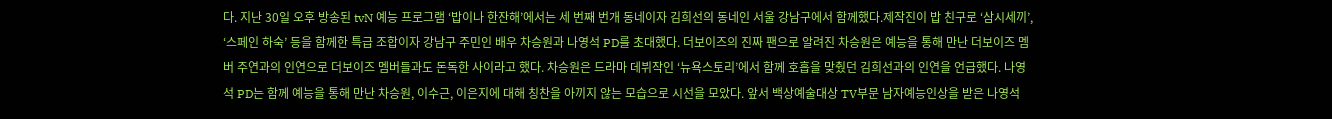다. 지난 30일 오후 방송된 tvN 예능 프로그램 ‘밥이나 한잔해’에서는 세 번째 번개 동네이자 김희선의 동네인 서울 강남구에서 함께했다.제작진이 밥 친구로 ‘삼시세끼’, ‘스페인 하숙’ 등을 함께한 특급 조합이자 강남구 주민인 배우 차승원과 나영석 PD를 초대했다. 더보이즈의 진짜 팬으로 알려진 차승원은 예능을 통해 만난 더보이즈 멤버 주연과의 인연으로 더보이즈 멤버들과도 돈독한 사이라고 했다. 차승원은 드라마 데뷔작인 ‘뉴욕스토리’에서 함께 호흡을 맞췄던 김희선과의 인연을 언급했다. 나영석 PD는 함께 예능을 통해 만난 차승원, 이수근, 이은지에 대해 칭찬을 아끼지 않는 모습으로 시선을 모았다. 앞서 백상예술대상 TV부문 남자예능인상을 받은 나영석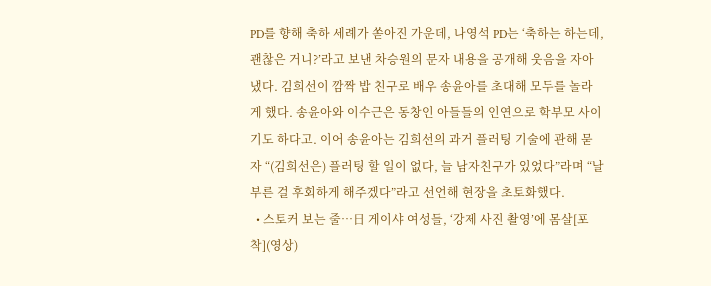PD를 향해 축하 세례가 쏟아진 가운데, 나영석 PD는 ‘축하는 하는데, 괜찮은 거니?’라고 보낸 차승원의 문자 내용을 공개해 웃음을 자아냈다. 김희선이 깜짝 밥 친구로 배우 송윤아를 초대해 모두를 놀라게 했다. 송윤아와 이수근은 동창인 아들들의 인연으로 학부모 사이기도 하다고. 이어 송윤아는 김희선의 과거 플러팅 기술에 관해 묻자 “(김희선은) 플러팅 할 일이 없다, 늘 남자친구가 있었다”라며 “날 부른 걸 후회하게 해주겠다”라고 선언해 현장을 초토화했다.
  • 스토커 보는 줄…日 게이샤 여성들, ‘강제 사진 촬영’에 몸살[포착](영상)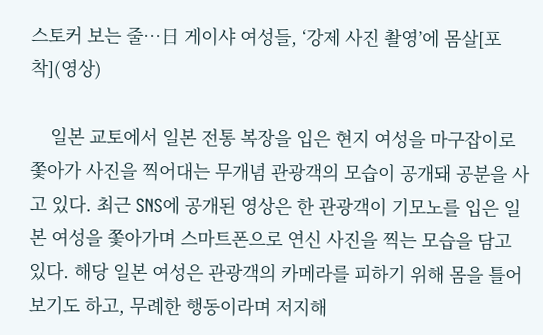스토커 보는 줄…日 게이샤 여성들, ‘강제 사진 촬영’에 몸살[포착](영상)

    일본 교토에서 일본 전통 복장을 입은 현지 여성을 마구잡이로 쫓아가 사진을 찍어대는 무개념 관광객의 모습이 공개돼 공분을 사고 있다. 최근 SNS에 공개된 영상은 한 관광객이 기모노를 입은 일본 여성을 쫓아가며 스마트폰으로 연신 사진을 찍는 모습을 담고 있다. 해당 일본 여성은 관광객의 카메라를 피하기 위해 몸을 틀어보기도 하고, 무례한 행동이라며 저지해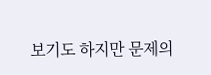보기도 하지만 문제의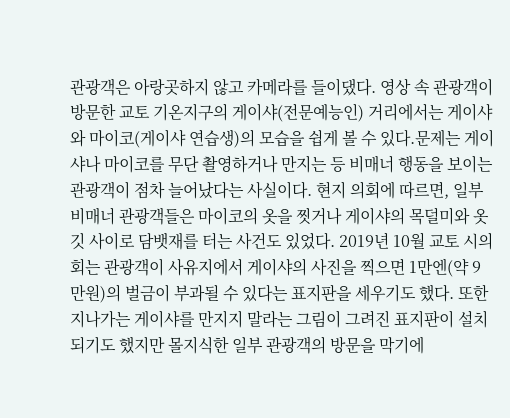관광객은 아랑곳하지 않고 카메라를 들이댔다. 영상 속 관광객이 방문한 교토 기온지구의 게이샤(전문예능인) 거리에서는 게이샤와 마이코(게이샤 연습생)의 모습을 쉽게 볼 수 있다.문제는 게이샤나 마이코를 무단 촬영하거나 만지는 등 비매너 행동을 보이는 관광객이 점차 늘어났다는 사실이다. 현지 의회에 따르면, 일부 비매너 관광객들은 마이코의 옷을 찟거나 게이샤의 목덜미와 옷깃 사이로 담뱃재를 터는 사건도 있었다. 2019년 10월 교토 시의회는 관광객이 사유지에서 게이샤의 사진을 찍으면 1만엔(약 9만원)의 벌금이 부과될 수 있다는 표지판을 세우기도 했다. 또한 지나가는 게이샤를 만지지 말라는 그림이 그려진 표지판이 설치되기도 했지만 몰지식한 일부 관광객의 방문을 막기에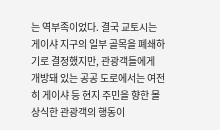는 역부족이었다. 결국 교토시는 게이샤 지구의 일부 골목을 폐쇄하기로 결정했지만, 관광객들에게 개방돼 있는 공공 도로에서는 여전히 게이샤 등 현지 주민을 향한 몰상식한 관광객의 행동이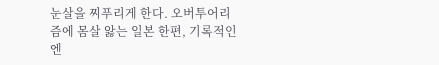눈살을 찌푸리게 한다. 오버투어리즘에 몸살 앓는 일본 한편, 기록적인 엔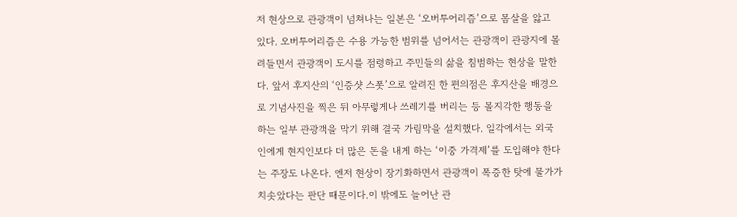저 현상으로 관광객이 넘쳐나는 일본은 ‘오버투어리즘’으로 몸살을 앓고 있다. 오버투어리즘은 수용 가능한 범위를 넘어서는 관광객이 관광지에 몰려들면서 관광객이 도시를 점령하고 주민들의 삶을 침범하는 현상을 말한다. 앞서 후지산의 ‘인증샷 스폿’으로 알려진 한 편의점은 후지산을 배경으로 기념사진을 찍은 뒤 아무렇게나 쓰레기를 버리는 등 몰지각한 행동을 하는 일부 관광객을 막기 위해 결국 가림막을 설치했다. 일각에서는 외국인에게 현지인보다 더 많은 돈을 내게 하는 ‘이중 가격제’를 도입해야 한다는 주장도 나온다. 엔저 현상이 장기화하면서 관광객이 폭증한 탓에 물가가 치솟았다는 판단 때문이다.이 밖에도 늘어난 관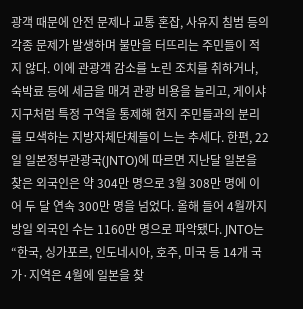광객 때문에 안전 문제나 교통 혼잡, 사유지 침범 등의 각종 문제가 발생하며 불만을 터뜨리는 주민들이 적지 않다. 이에 관광객 감소를 노린 조치를 취하거나, 숙박료 등에 세금을 매겨 관광 비용을 늘리고, 게이샤 지구처럼 특정 구역을 통제해 현지 주민들과의 분리를 모색하는 지방자체단체들이 느는 추세다. 한편, 22일 일본정부관광국(JNTO)에 따르면 지난달 일본을 찾은 외국인은 약 304만 명으로 3월 308만 명에 이어 두 달 연속 300만 명을 넘었다. 올해 들어 4월까지 방일 외국인 수는 1160만 명으로 파악됐다. JNTO는 “한국, 싱가포르, 인도네시아, 호주, 미국 등 14개 국가·지역은 4월에 일본을 찾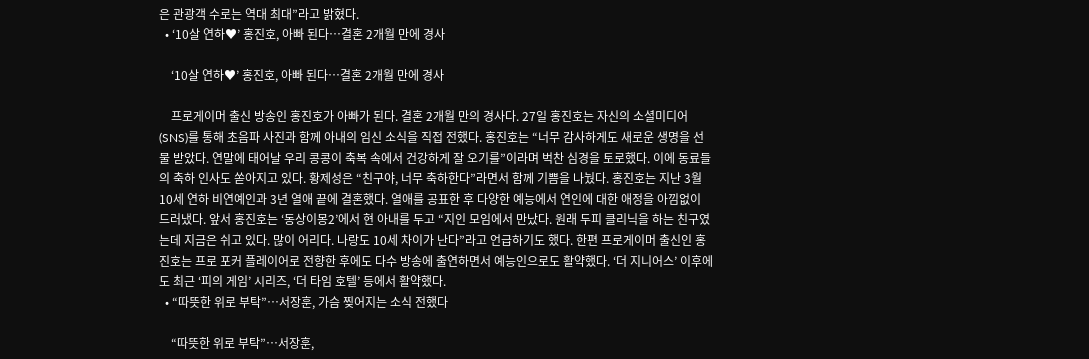은 관광객 수로는 역대 최대”라고 밝혔다.
  • ‘10살 연하♥’ 홍진호, 아빠 된다…결혼 2개월 만에 경사

    ‘10살 연하♥’ 홍진호, 아빠 된다…결혼 2개월 만에 경사

    프로게이머 출신 방송인 홍진호가 아빠가 된다. 결혼 2개월 만의 경사다. 27일 홍진호는 자신의 소셜미디어(SNS)를 통해 초음파 사진과 함께 아내의 임신 소식을 직접 전했다. 홍진호는 “너무 감사하게도 새로운 생명을 선물 받았다. 연말에 태어날 우리 콩콩이 축복 속에서 건강하게 잘 오기를”이라며 벅찬 심경을 토로했다. 이에 동료들의 축하 인사도 쏟아지고 있다. 황제성은 “친구야, 너무 축하한다”라면서 함께 기쁨을 나눴다. 홍진호는 지난 3월 10세 연하 비연예인과 3년 열애 끝에 결혼했다. 열애를 공표한 후 다양한 예능에서 연인에 대한 애정을 아낌없이 드러냈다. 앞서 홍진호는 ‘동상이몽2’에서 현 아내를 두고 “지인 모임에서 만났다. 원래 두피 클리닉을 하는 친구였는데 지금은 쉬고 있다. 많이 어리다. 나랑도 10세 차이가 난다”라고 언급하기도 했다. 한편 프로게이머 출신인 홍진호는 프로 포커 플레이어로 전향한 후에도 다수 방송에 출연하면서 예능인으로도 활약했다. ‘더 지니어스’ 이후에도 최근 ‘피의 게임’ 시리즈, ‘더 타임 호텔’ 등에서 활약했다.
  • “따뜻한 위로 부탁”…서장훈, 가슴 찢어지는 소식 전했다

    “따뜻한 위로 부탁”…서장훈,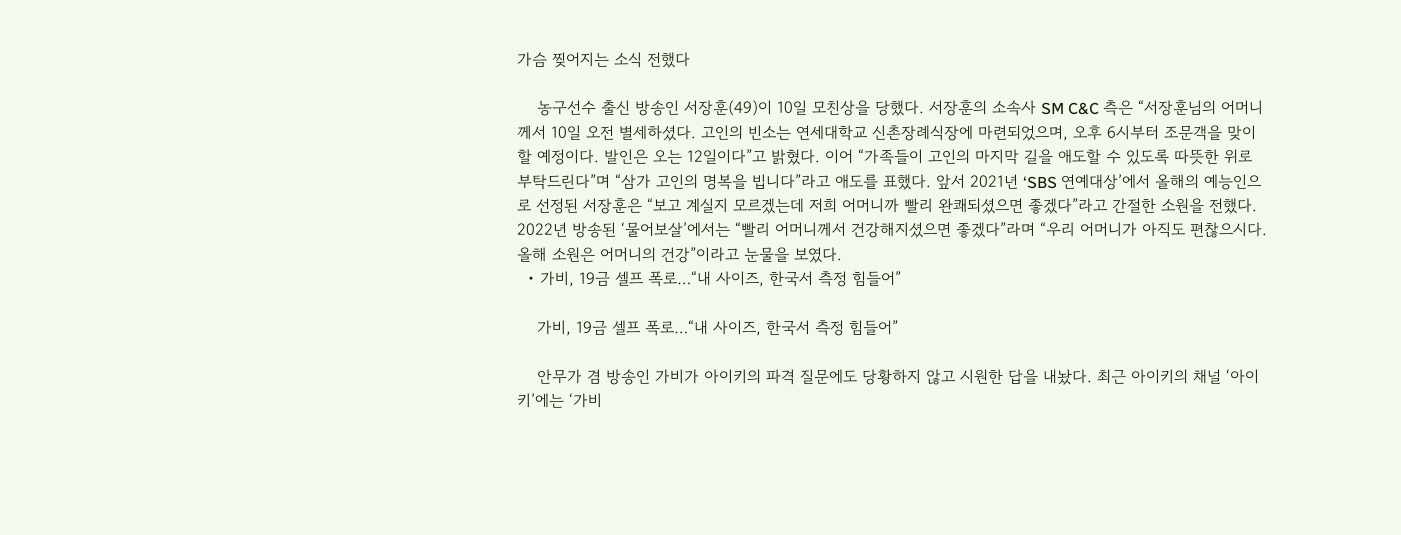가슴 찢어지는 소식 전했다

    농구선수 출신 방송인 서장훈(49)이 10일 모친상을 당했다. 서장훈의 소속사 SM C&C 측은 “서장훈님의 어머니께서 10일 오전 별세하셨다. 고인의 빈소는 연세대학교 신촌장례식장에 마련되었으며, 오후 6시부터 조문객을 맞이할 예정이다. 발인은 오는 12일이다”고 밝혔다. 이어 “가족들이 고인의 마지막 길을 애도할 수 있도록 따뜻한 위로 부탁드린다”며 “삼가 고인의 명복을 빕니다”라고 애도를 표했다. 앞서 2021년 ‘SBS 연예대상’에서 올해의 예능인으로 선정된 서장훈은 “보고 계실지 모르겠는데 저희 어머니까 빨리 완쾌되셨으면 좋겠다”라고 간절한 소원을 전했다. 2022년 방송된 ‘물어보살’에서는 “빨리 어머니께서 건강해지셨으면 좋겠다”라며 “우리 어머니가 아직도 편찮으시다. 올해 소원은 어머니의 건강”이라고 눈물을 보였다.
  • 가비, 19금 셀프 폭로…“내 사이즈, 한국서 측정 힘들어”

    가비, 19금 셀프 폭로…“내 사이즈, 한국서 측정 힘들어”

    안무가 겸 방송인 가비가 아이키의 파격 질문에도 당황하지 않고 시원한 답을 내놨다. 최근 아이키의 채널 ‘아이키’에는 ‘가비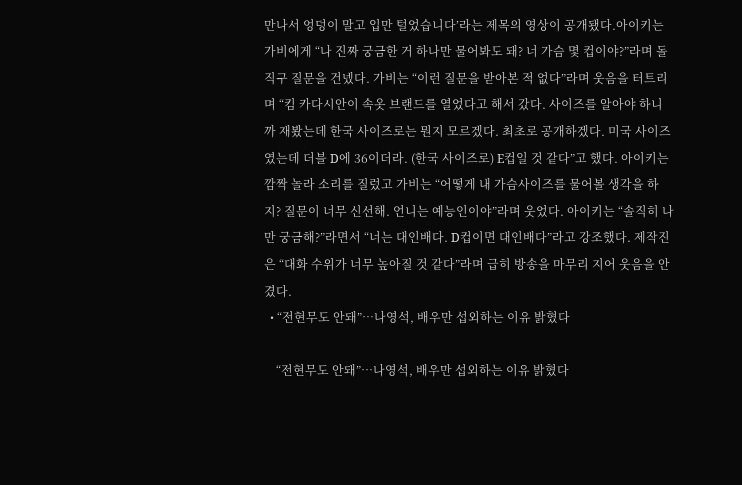만나서 엉덩이 말고 입만 털었습니다’라는 제목의 영상이 공개됐다.아이키는 가비에게 “나 진짜 궁금한 거 하나만 물어봐도 돼? 너 가슴 몇 컵이야?”라며 돌직구 질문을 건넸다. 가비는 “이런 질문을 받아본 적 없다”라며 웃음을 터트리며 “킴 카다시안이 속옷 브랜드를 열었다고 해서 갔다. 사이즈를 알아야 하니까 재봤는데 한국 사이즈로는 뭔지 모르겠다. 최초로 공개하겠다. 미국 사이즈였는데 더블 D에 36이더라. (한국 사이즈로) E컵일 것 같다”고 했다. 아이키는 깜짝 놀라 소리를 질렀고 가비는 “어떻게 내 가슴사이즈를 물어볼 생각을 하지? 질문이 너무 신선해. 언니는 예능인이야”라며 웃었다. 아이키는 “솔직히 나만 궁금해?”라면서 “너는 대인배다. D컵이면 대인배다”라고 강조했다. 제작진은 “대화 수위가 너무 높아질 것 같다”라며 급히 방송을 마무리 지어 웃음을 안겼다.
  • “전현무도 안돼”…나영석, 배우만 섭외하는 이유 밝혔다

    “전현무도 안돼”…나영석, 배우만 섭외하는 이유 밝혔다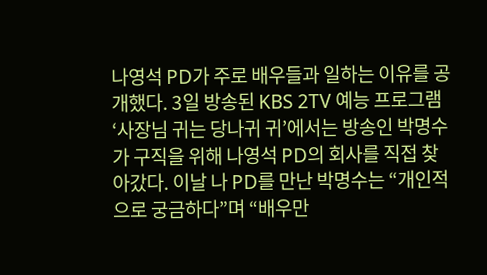나영석 PD가 주로 배우들과 일하는 이유를 공개했다. 3일 방송된 KBS 2TV 예능 프로그램 ‘사장님 귀는 당나귀 귀’에서는 방송인 박명수가 구직을 위해 나영석 PD의 회사를 직접 찾아갔다. 이날 나 PD를 만난 박명수는 “개인적으로 궁금하다”며 “배우만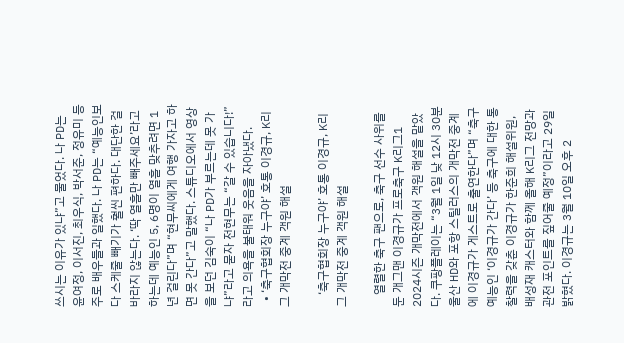쓰시는 이유가 있냐”고 물었다. 나 PD는 윤여정, 이서진, 최우식, 박서준, 정유미 등 주로 배우들과 일했다. 나 PD는 “예능인보다 스케줄 빼기가 훨씬 편하다. 대단한 걸 바라지 않는다. ‘딱 열흘만 빼주세요’라고 하는데 예능인 5, 6명이 열흘 맞추려면 1년 걸린다”며 “현무씨에게 여행 가자고 하면 못 간다”고 말했다. 스튜디오에서 영상을 보던 김숙이 “나 PD가 부르는데 못 가냐”라고 묻자 전현무는 “갈 수 있습니다!”라고 의욕을 불태워 웃음을 자아냈다.
  • ‘축구협회장 누구야’ 호통 이경규, K리그 개막전 중계 객원 해설

    ‘축구협회장 누구야’ 호통 이경규, K리그 개막전 중계 객원 해설

    열렬한 축구 팬으로, 축구 선수 사위를 둔 개그맨 이경규가 프로축구 K리그1 2024시즌 개막전에서 객원 해설을 맡았다. 쿠팡플레이는 “3월 1일 낮 12시 30분 울산 HD와 포항 스틸러스의 개막전 중계에 이경규가 게스트로 출연한다”며 “축구 예능인 ‘이경규가 간다’ 등 축구에 대한 통찰력을 갖춘 이경규가 한준희 해설위원, 배성재 캐스터와 함께 올해 K리그 전망과 관전 포인트를 짚어줄 예정”이라고 29일 밝혔다. 이경규는 3월 10일 오후 2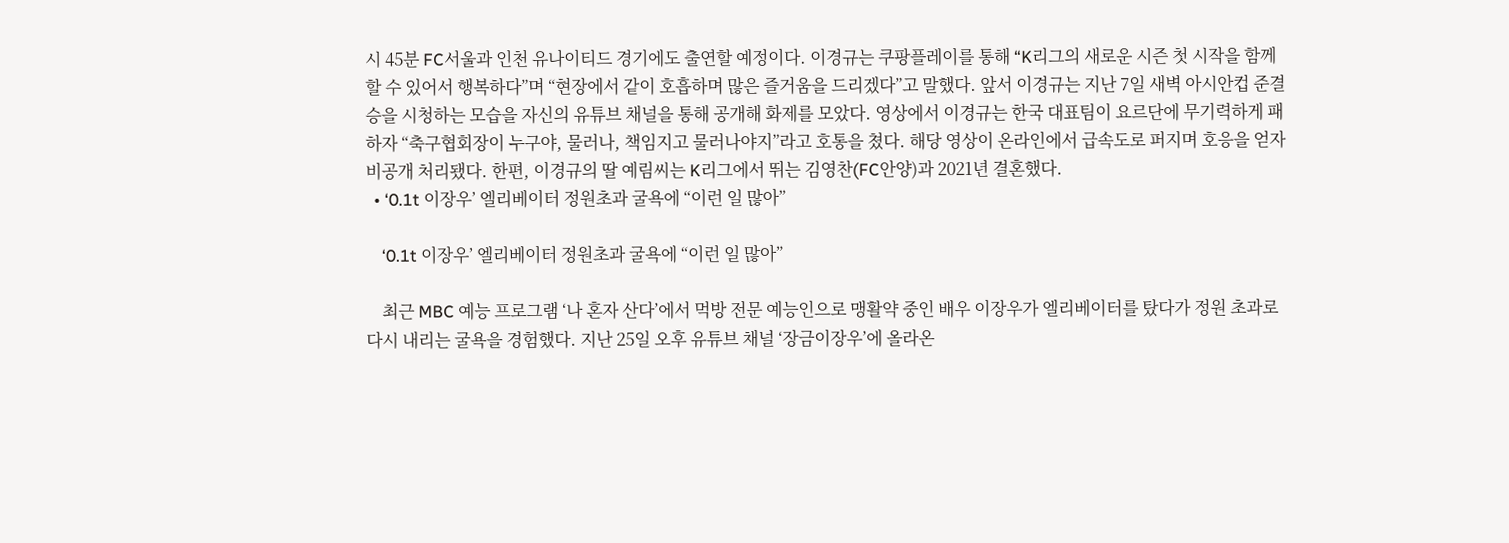시 45분 FC서울과 인천 유나이티드 경기에도 출연할 예정이다. 이경규는 쿠팡플레이를 통해 “K리그의 새로운 시즌 첫 시작을 함께할 수 있어서 행복하다”며 “현장에서 같이 호흡하며 많은 즐거움을 드리겠다”고 말했다. 앞서 이경규는 지난 7일 새벽 아시안컵 준결승을 시청하는 모습을 자신의 유튜브 채널을 통해 공개해 화제를 모았다. 영상에서 이경규는 한국 대표팀이 요르단에 무기력하게 패하자 “축구협회장이 누구야, 물러나, 책임지고 물러나야지”라고 호통을 쳤다. 해당 영상이 온라인에서 급속도로 퍼지며 호응을 얻자 비공개 처리됐다. 한편, 이경규의 딸 예림씨는 K리그에서 뛰는 김영찬(FC안양)과 2021년 결혼했다.
  • ‘0.1t 이장우’ 엘리베이터 정원초과 굴욕에 “이런 일 많아”

    ‘0.1t 이장우’ 엘리베이터 정원초과 굴욕에 “이런 일 많아”

    최근 MBC 예능 프로그램 ‘나 혼자 산다’에서 먹방 전문 예능인으로 맹활약 중인 배우 이장우가 엘리베이터를 탔다가 정원 초과로 다시 내리는 굴욕을 경험했다. 지난 25일 오후 유튜브 채널 ‘장금이장우’에 올라온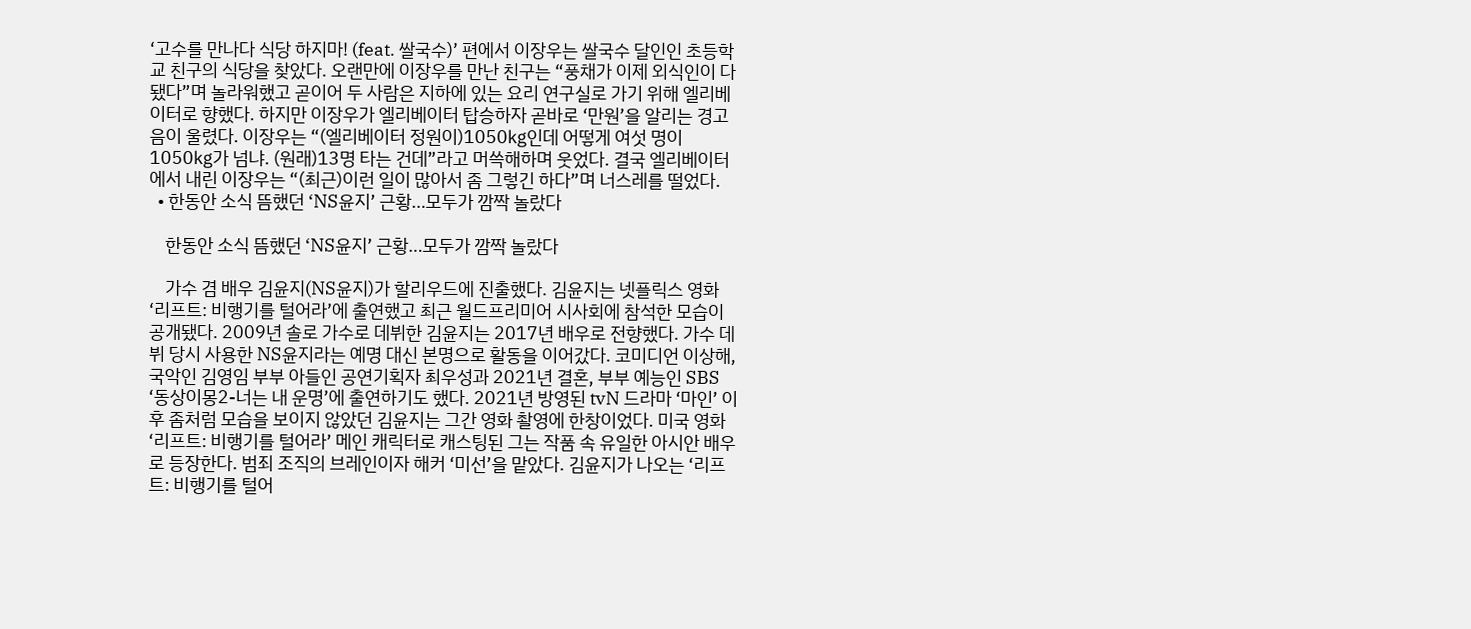‘고수를 만나다 식당 하지마! (feat. 쌀국수)’ 편에서 이장우는 쌀국수 달인인 초등학교 친구의 식당을 찾았다. 오랜만에 이장우를 만난 친구는 “풍채가 이제 외식인이 다 됐다”며 놀라워했고 곧이어 두 사람은 지하에 있는 요리 연구실로 가기 위해 엘리베이터로 향했다. 하지만 이장우가 엘리베이터 탑승하자 곧바로 ‘만원’을 알리는 경고음이 울렸다. 이장우는 “(엘리베이터 정원이)1050㎏인데 어떻게 여섯 명이 1050㎏가 넘냐. (원래)13명 타는 건데”라고 머쓱해하며 웃었다. 결국 엘리베이터에서 내린 이장우는 “(최근)이런 일이 많아서 좀 그렇긴 하다”며 너스레를 떨었다.
  • 한동안 소식 뜸했던 ‘NS윤지’ 근황…모두가 깜짝 놀랐다

    한동안 소식 뜸했던 ‘NS윤지’ 근황…모두가 깜짝 놀랐다

    가수 겸 배우 김윤지(NS윤지)가 할리우드에 진출했다. 김윤지는 넷플릭스 영화 ‘리프트: 비행기를 털어라’에 출연했고 최근 월드프리미어 시사회에 참석한 모습이 공개됐다. 2009년 솔로 가수로 데뷔한 김윤지는 2017년 배우로 전향했다. 가수 데뷔 당시 사용한 NS윤지라는 예명 대신 본명으로 활동을 이어갔다. 코미디언 이상해, 국악인 김영임 부부 아들인 공연기획자 최우성과 2021년 결혼, 부부 예능인 SBS ‘동상이몽2-너는 내 운명’에 출연하기도 했다. 2021년 방영된 tvN 드라마 ‘마인’ 이후 좀처럼 모습을 보이지 않았던 김윤지는 그간 영화 촬영에 한창이었다. 미국 영화 ‘리프트: 비행기를 털어라’ 메인 캐릭터로 캐스팅된 그는 작품 속 유일한 아시안 배우로 등장한다. 범죄 조직의 브레인이자 해커 ‘미선’을 맡았다. 김윤지가 나오는 ‘리프트: 비행기를 털어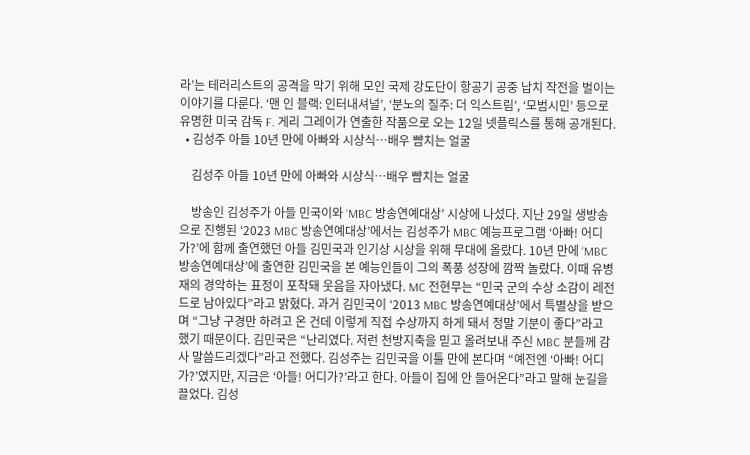라’는 테러리스트의 공격을 막기 위해 모인 국제 강도단이 항공기 공중 납치 작전을 벌이는 이야기를 다룬다. ‘맨 인 블랙: 인터내셔널’, ‘분노의 질주: 더 익스트림’, ‘모범시민’ 등으로 유명한 미국 감독 F. 게리 그레이가 연출한 작품으로 오는 12일 넷플릭스를 통해 공개된다.
  • 김성주 아들 10년 만에 아빠와 시상식…배우 뺨치는 얼굴

    김성주 아들 10년 만에 아빠와 시상식…배우 뺨치는 얼굴

    방송인 김성주가 아들 민국이와 ‘MBC 방송연예대상’ 시상에 나섰다. 지난 29일 생방송으로 진행된 ‘2023 MBC 방송연예대상’에서는 김성주가 MBC 예능프로그램 ‘아빠! 어디가?’에 함께 출연했던 아들 김민국과 인기상 시상을 위해 무대에 올랐다. 10년 만에 ‘MBC 방송연예대상’에 출연한 김민국을 본 예능인들이 그의 폭풍 성장에 깜짝 놀랐다. 이때 유병재의 경악하는 표정이 포착돼 웃음을 자아냈다. MC 전현무는 “민국 군의 수상 소감이 레전드로 남아있다”라고 밝혔다. 과거 김민국이 ‘2013 MBC 방송연예대상’에서 특별상을 받으며 “그냥 구경만 하려고 온 건데 이렇게 직접 수상까지 하게 돼서 정말 기분이 좋다”라고 했기 때문이다. 김민국은 “난리였다. 저런 천방지축을 믿고 올려보내 주신 MBC 분들께 감사 말씀드리겠다”라고 전했다. 김성주는 김민국을 이틀 만에 본다며 “예전엔 ‘아빠! 어디가?’였지만, 지금은 ‘아들! 어디가?’라고 한다. 아들이 집에 안 들어온다”라고 말해 눈길을 끌었다. 김성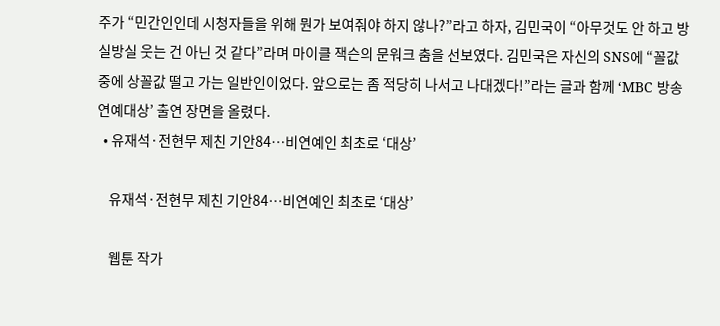주가 “민간인인데 시청자들을 위해 뭔가 보여줘야 하지 않나?”라고 하자, 김민국이 “아무것도 안 하고 방실방실 웃는 건 아닌 것 같다”라며 마이클 잭슨의 문워크 춤을 선보였다. 김민국은 자신의 SNS에 “꼴값 중에 상꼴값 떨고 가는 일반인이었다. 앞으로는 좀 적당히 나서고 나대겠다!”라는 글과 함께 ‘MBC 방송연예대상’ 출연 장면을 올렸다.
  • 유재석·전현무 제친 기안84…비연예인 최초로 ‘대상’

    유재석·전현무 제친 기안84…비연예인 최초로 ‘대상’

    웹툰 작가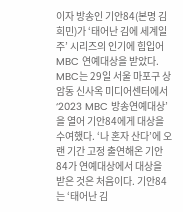이자 방송인 기안84(본명 김희민)가 ‘태어난 김에 세계일주’ 시리즈의 인기에 힘입어 MBC 연예대상을 받았다. MBC는 29일 서울 마포구 상암동 신사옥 미디어센터에서 ‘2023 MBC 방송연예대상’을 열어 기안84에게 대상을 수여했다. ‘나 혼자 산다’에 오랜 기간 고정 출연해온 기안84가 연예대상에서 대상을 받은 것은 처음이다. 기안84는 ‘태어난 김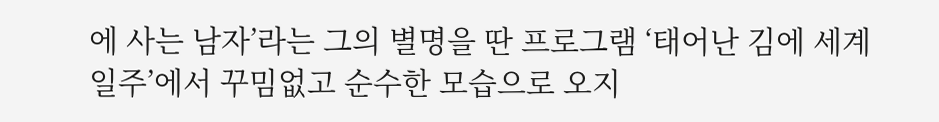에 사는 남자’라는 그의 별명을 딴 프로그램 ‘태어난 김에 세계일주’에서 꾸밈없고 순수한 모습으로 오지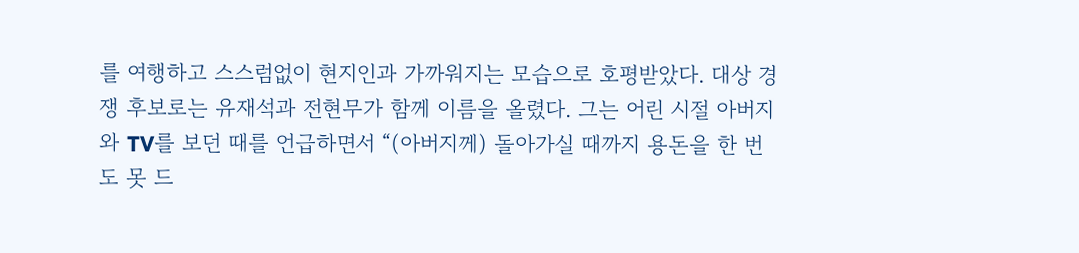를 여행하고 스스럼없이 현지인과 가까워지는 모습으로 호평받았다. 대상 경쟁 후보로는 유재석과 전현무가 함께 이름을 올렸다. 그는 어린 시절 아버지와 TV를 보던 때를 언급하면서 “(아버지께) 돌아가실 때까지 용돈을 한 번도 못 드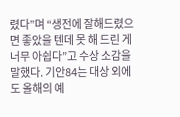렸다”며 “생전에 잘해드렸으면 좋았을 텐데 못 해 드린 게 너무 아쉽다”고 수상 소감을 말했다. 기안84는 대상 외에도 올해의 예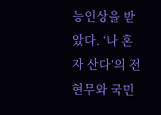능인상을 받았다. ‘나 혼자 산다’의 전현무와 국민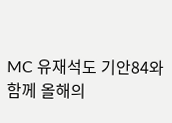MC 유재석도 기안84와 함께 올해의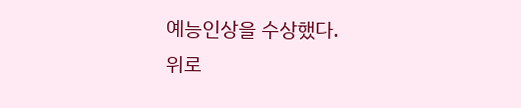예능인상을 수상했다.
위로